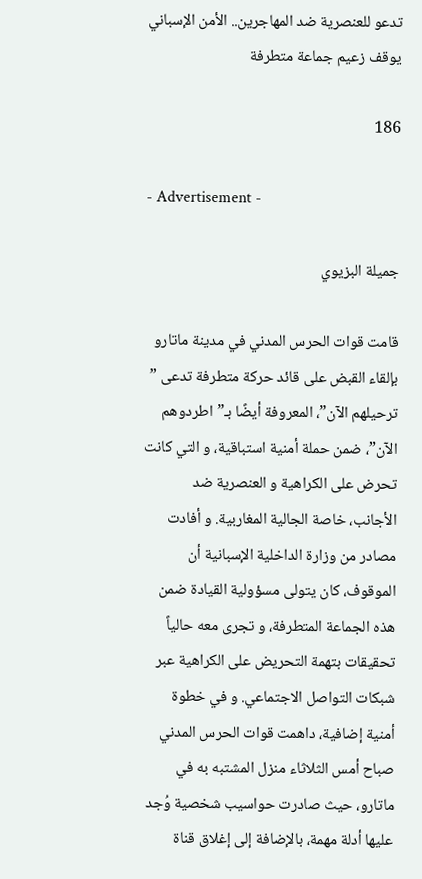تدعو للعنصرية ضد المهاجرين.. الأمن الإسباني يوقف زعيم جماعة متطرفة

186

- Advertisement -

جميلة البزيوي

قامت قوات الحرس المدني في مدينة ماتارو بإلقاء القبض على قائد حركة متطرفة تدعى ” ترحيلهم الآن”، المعروفة أيضًا بـ”اطردوهم الآن”، ضمن حملة أمنية استباقية، و التي كانت تحرض على الكراهية و العنصرية ضد الأجانب، خاصة الجالية المغاربية. و أفادت مصادر من وزارة الداخلية الإسبانية أن الموقوف، كان يتولى مسؤولية القيادة ضمن هذه الجماعة المتطرفة، و تجرى معه حالياً تحقيقات بتهمة التحريض على الكراهية عبر شبكات التواصل الاجتماعي. و في خطوة أمنية إضافية، داهمت قوات الحرس المدني صباح أمس الثلاثاء منزل المشتبه به في ماتارو، حيث صادرت حواسيب شخصية وُجد عليها أدلة مهمة، بالإضافة إلى إغلاق قناة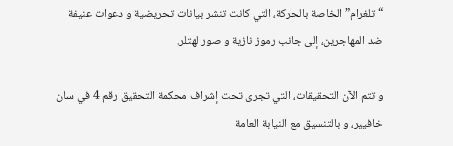“تلغرام” الخاصة بالحركة، التي كانت تنشر بيانات تحريضية و دعوات عنيفة ضد المهاجرين، إلى جانب رموز نازية و صور لهتلر.

و تتم الآن التحقيقات، التي تجرى تحت إشراف محكمة التحقيق رقم 4 في سان خافيير، و بالتنسيق مع النيابة العامة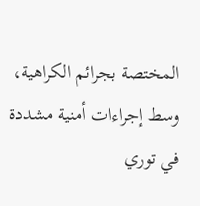المختصة بجرائم الكراهية، وسط إجراءات أمنية مشددة في توري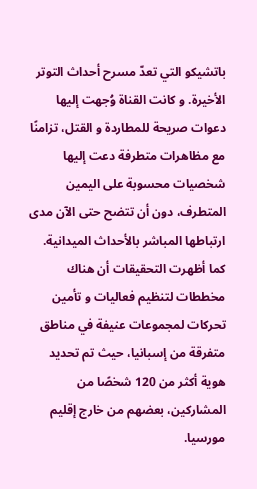باتشيكو التي تعدّ مسرح أحداث التوتر الأخيرة. و كانت القناة وُجهت إليها دعوات صريحة للمطاردة و القتل، تزامنًا مع مظاهرات متطرفة دعت إليها شخصيات محسوبة على اليمين المتطرف، دون أن تتضح حتى الآن مدى ارتباطها المباشر بالأحداث الميدانية. كما أظهرت التحقيقات أن هناك مخططات لتنظيم فعاليات و تأمين تحركات لمجموعات عنيفة في مناطق متفرقة من إسبانيا، حيث تم تحديد هوية أكثر من 120 شخصًا من المشاركين، بعضهم من خارج إقليم مورسيا.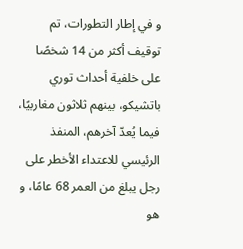و في إطار التطورات، تم توقيف أكثر من 14 شخصًا على خلفية أحداث توري باتشيكو، بينهم ثلاثون مغاربيًا، فيما يُعدّ آخرهم، المنفذ الرئيسي للاعتداء الأخطر على رجل يبلغ من العمر 68 عامًا، و هو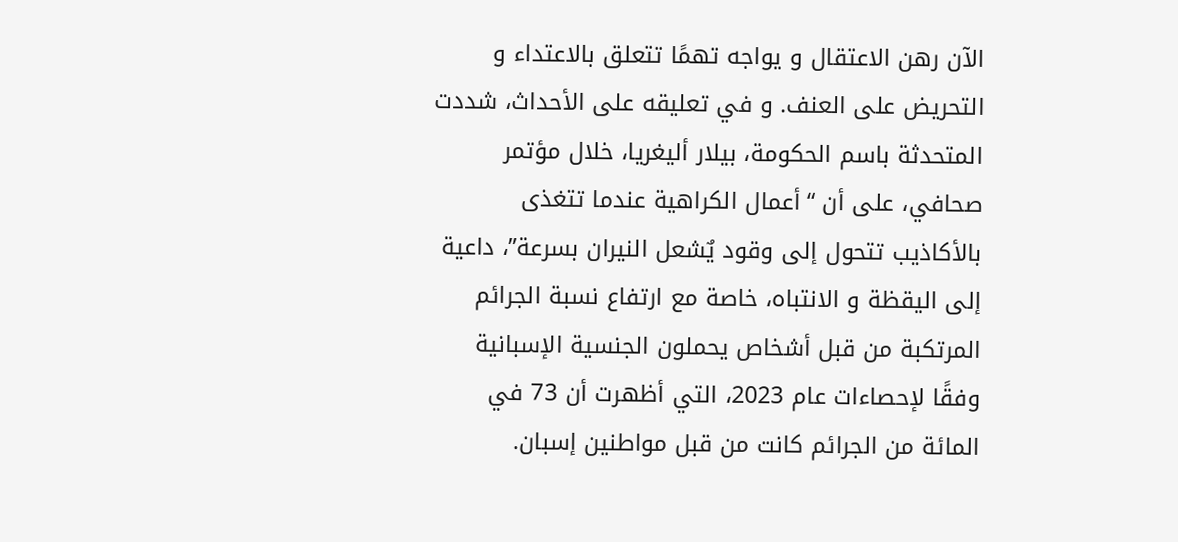الآن رهن الاعتقال و يواجه تهمًا تتعلق بالاعتداء و التحريض على العنف. و في تعليقه على الأحداث، شددت المتحدثة باسم الحكومة، بيلار أليغريا، خلال مؤتمر صحافي، على أن “أعمال الكراهية عندما تتغذى بالأكاذيب تتحول إلى وقود يٌشعل النيران بسرعة”، داعية إلى اليقظة و الانتباه، خاصة مع ارتفاع نسبة الجرائم المرتكبة من قبل أشخاص يحملون الجنسية الإسبانية وفقًا لإحصاءات عام 2023، التي أظهرت أن 73 في المائة من الجرائم كانت من قبل مواطنين إسبان.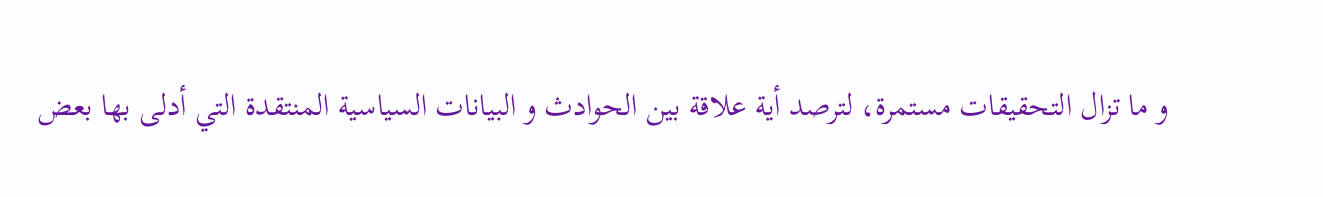و ما تزال التحقيقات مستمرة، لترصد أية علاقة بين الحوادث و البيانات السياسية المنتقدة التي أدلى بها بعض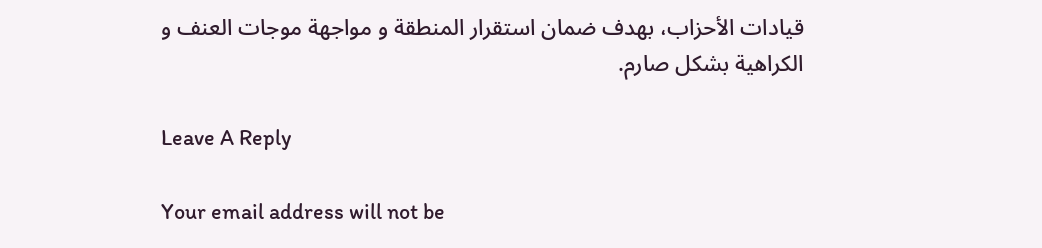قيادات الأحزاب، بهدف ضمان استقرار المنطقة و مواجهة موجات العنف و الكراهية بشكل صارم.

Leave A Reply

Your email address will not be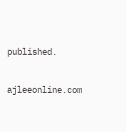published.

ajleeonline.com